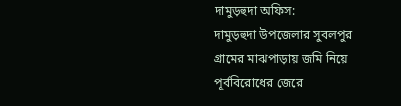দামুড়হুদা অফিস:
দামুড়হুদা উপজেলার সুবলপুর গ্রামের মাঝপাড়ায় জমি নিয়ে পূর্ববিরোধের জেরে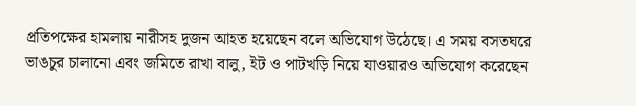প্রতিপক্ষের হামলায় নারীসহ দুজন আহত হয়েছেন বলে অভিযোগ উঠেছে। এ সময় বসতঘরে ভাঙচুর চালানো এবং জমিতে রাখা বালু, ইট ও পাটখড়ি নিয়ে যাওয়ারও অভিযোগ করেছেন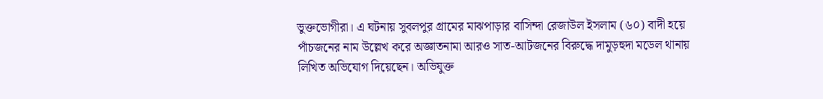ভুক্তভোগীরা। এ ঘটনায় সুবলপুর গ্রামের মাঝপাড়ার বাসিন্দা রেজাউল ইসলাম (৬০) বাদী হয়ে পাঁচজনের নাম উল্লেখ করে অজ্ঞাতনামা আরও সাত-আটজনের বিরুদ্ধে দামুড়হুদা মডেল থানায় লিখিত অভিযোগ দিয়েছেন। অভিযুক্ত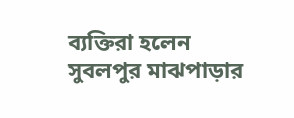ব্যক্তিরা হলেন সুবলপুর মাঝপাড়ার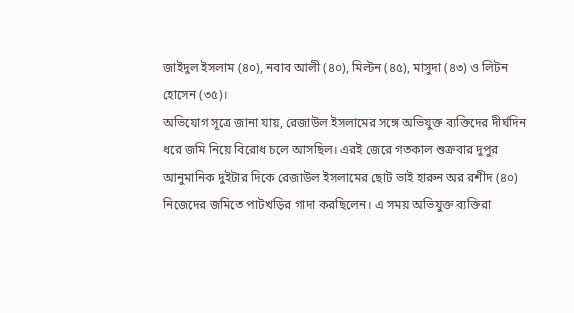জাইদুল ইসলাম (৪০), নবাব আলী (৪০), মিল্টন (৪৫), মাসুদা (৪৩) ও লিটন হোসেন (৩৫)।
অভিযোগ সূত্রে জানা যায়, রেজাউল ইসলামের সঙ্গে অভিযুক্ত ব্যক্তিদের দীর্ঘদিন ধরে জমি নিয়ে বিরোধ চলে আসছিল। এরই জেরে গতকাল শুক্রবার দুপুর আনুমানিক দুইটার দিকে রেজাউল ইসলামের ছোট ভাই হারুন অর রশীদ (৪০) নিজেদের জমিতে পাটখড়ির গাদা করছিলেন। এ সময় অভিযুক্ত ব্যক্তিরা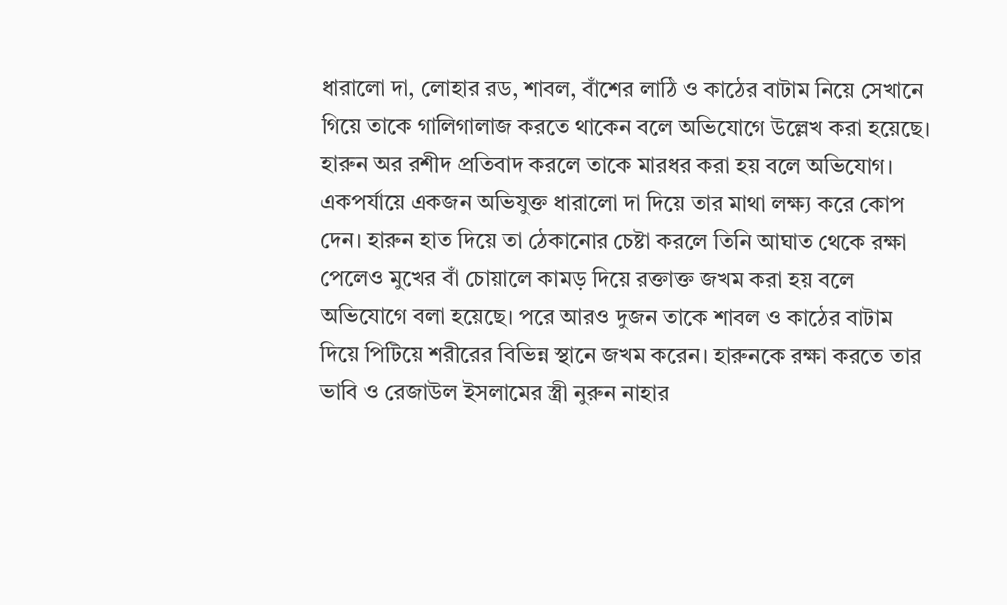ধারালো দা, লোহার রড, শাবল, বাঁশের লাঠি ও কাঠের বাটাম নিয়ে সেখানে গিয়ে তাকে গালিগালাজ করতে থাকেন বলে অভিযোগে উল্লেখ করা হয়েছে। হারুন অর রশীদ প্রতিবাদ করলে তাকে মারধর করা হয় বলে অভিযোগ। একপর্যায়ে একজন অভিযুক্ত ধারালো দা দিয়ে তার মাথা লক্ষ্য করে কোপ দেন। হারুন হাত দিয়ে তা ঠেকানোর চেষ্টা করলে তিনি আঘাত থেকে রক্ষা পেলেও মুখের বাঁ চোয়ালে কামড় দিয়ে রক্তাক্ত জখম করা হয় বলে অভিযোগে বলা হয়েছে। পরে আরও দুজন তাকে শাবল ও কাঠের বাটাম দিয়ে পিটিয়ে শরীরের বিভিন্ন স্থানে জখম করেন। হারুনকে রক্ষা করতে তার ভাবি ও রেজাউল ইসলামের স্ত্রী নুরুন নাহার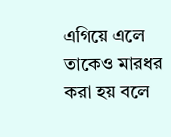এগিয়ে এলে তাকেও মারধর করা হয় বলে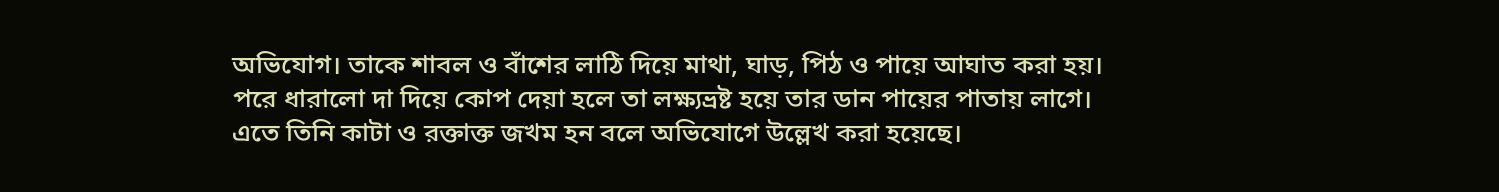অভিযোগ। তাকে শাবল ও বাঁশের লাঠি দিয়ে মাথা, ঘাড়, পিঠ ও পায়ে আঘাত করা হয়। পরে ধারালো দা দিয়ে কোপ দেয়া হলে তা লক্ষ্যভ্রষ্ট হয়ে তার ডান পায়ের পাতায় লাগে। এতে তিনি কাটা ও রক্তাক্ত জখম হন বলে অভিযোগে উল্লেখ করা হয়েছে।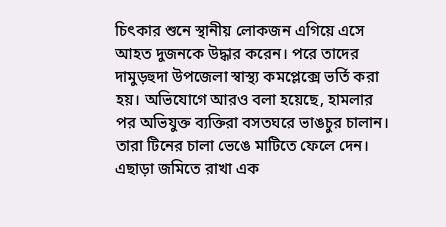চিৎকার শুনে স্থানীয় লোকজন এগিয়ে এসে আহত দুজনকে উদ্ধার করেন। পরে তাদের দামুড়হুদা উপজেলা স্বাস্থ্য কমপ্লেক্সে ভর্তি করা হয়। অভিযোগে আরও বলা হয়েছে, হামলার পর অভিযুক্ত ব্যক্তিরা বসতঘরে ভাঙচুর চালান। তারা টিনের চালা ভেঙে মাটিতে ফেলে দেন। এছাড়া জমিতে রাখা এক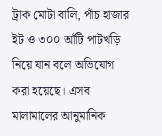ট্রাক মোটা বালি, পাঁচ হাজার ইট ও ৩০০ আঁটি পাটখড়ি নিয়ে যান বলে অভিযোগ করা হয়েছে। এসব মালামালের আনুমানিক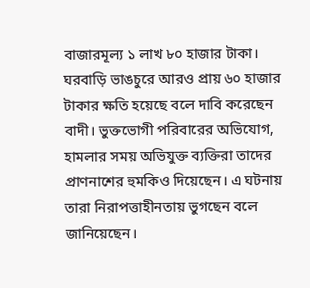বাজারমূল্য ১ লাখ ৮০ হাজার টাকা। ঘরবাড়ি ভাঙচুরে আরও প্রায় ৬০ হাজার টাকার ক্ষতি হয়েছে বলে দাবি করেছেন বাদী। ভুক্তভোগী পরিবারের অভিযোগ, হামলার সময় অভিযুক্ত ব্যক্তিরা তাদের প্রাণনাশের হুমকিও দিয়েছেন। এ ঘটনায় তারা নিরাপত্তাহীনতায় ভুগছেন বলে জানিয়েছেন।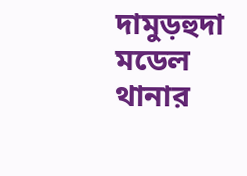দামুড়হুদা মডেল থানার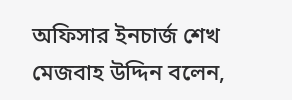অফিসার ইনচার্জ শেখ মেজবাহ উদ্দিন বলেন,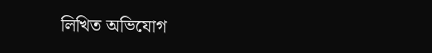লিখিত অভিযোগ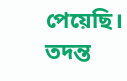পেয়েছি। তদন্ত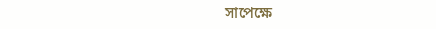সাপেক্ষে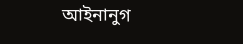আইনানুগ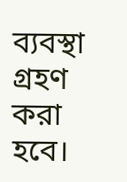ব্যবস্থা গ্রহণ করা হবে।